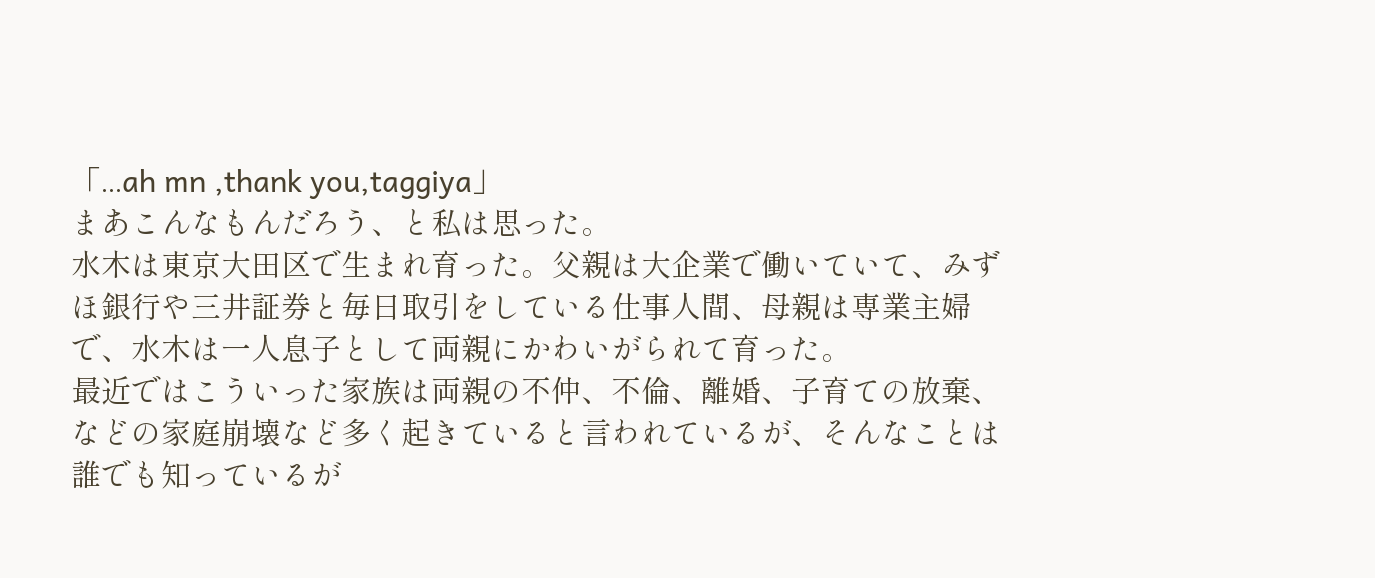「...ah mn ,thank you,taggiya」
まあこんなもんだろう、と私は思った。
水木は東京大田区で生まれ育った。父親は大企業で働いていて、みずほ銀行や三井証券と毎日取引をしている仕事人間、母親は専業主婦で、水木は一人息子として両親にかわいがられて育った。
最近ではこういった家族は両親の不仲、不倫、離婚、子育ての放棄、などの家庭崩壊など多く起きていると言われているが、そんなことは誰でも知っているが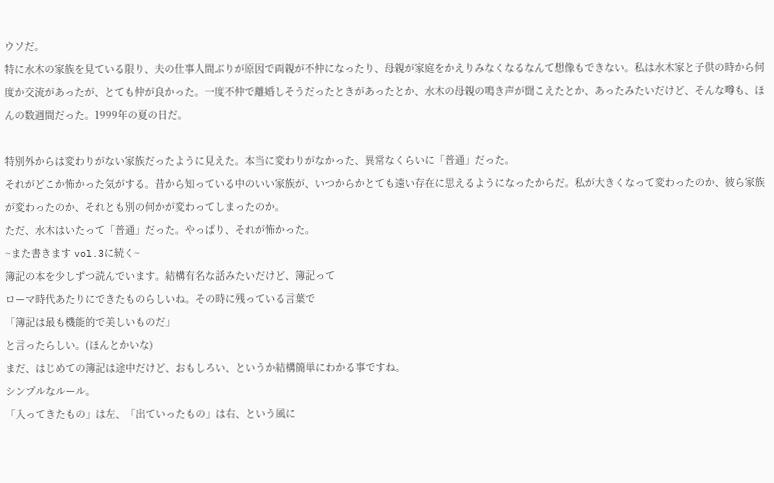ウソだ。
特に水木の家族を見ている限り、夫の仕事人間ぶりが原因で両親が不仲になったり、母親が家庭をかえりみなくなるなんて想像もできない。私は水木家と子供の時から何度か交流があったが、とても仲が良かった。一度不仲で離婚しそうだったときがあったとか、水木の母親の鳴き声が聞こえたとか、あったみたいだけど、そんな噂も、ほんの数週間だった。1999年の夏の日だ。

特別外からは変わりがない家族だったように見えた。本当に変わりがなかった、異常なくらいに「普通」だった。
それがどこか怖かった気がする。昔から知っている中のいい家族が、いつからかとても遠い存在に思えるようになったからだ。私が大きくなって変わったのか、彼ら家族が変わったのか、それとも別の何かが変わってしまったのか。
ただ、水木はいたって「普通」だった。やっぱり、それが怖かった。
~また書きます vol.3に続く~
簿記の本を少しずつ読んでいます。結構有名な話みたいだけど、簿記って
ローマ時代あたりにできたものらしいね。その時に残っている言葉で
「簿記は最も機能的で美しいものだ」
と言ったらしい。(ほんとかいな)
まだ、はじめての簿記は途中だけど、おもしろい、というか結構簡単にわかる事ですね。
シンプルなルール。
「入ってきたもの」は左、「出ていったもの」は右、という風に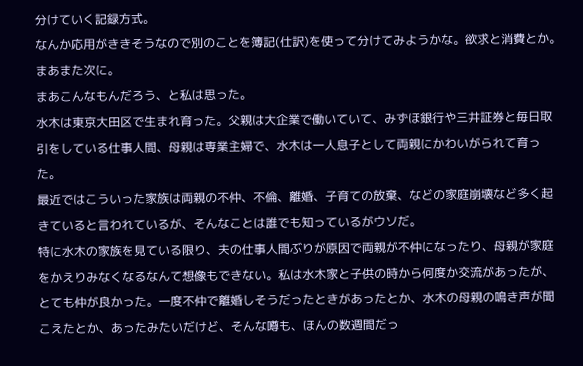分けていく記録方式。
なんか応用がききそうなので別のことを簿記(仕訳)を使って分けてみようかな。欲求と消費とか。
まあまた次に。
まあこんなもんだろう、と私は思った。
水木は東京大田区で生まれ育った。父親は大企業で働いていて、みずほ銀行や三井証券と毎日取引をしている仕事人間、母親は専業主婦で、水木は一人息子として両親にかわいがられて育った。
最近ではこういった家族は両親の不仲、不倫、離婚、子育ての放棄、などの家庭崩壊など多く起きていると言われているが、そんなことは誰でも知っているがウソだ。
特に水木の家族を見ている限り、夫の仕事人間ぶりが原因で両親が不仲になったり、母親が家庭をかえりみなくなるなんて想像もできない。私は水木家と子供の時から何度か交流があったが、とても仲が良かった。一度不仲で離婚しそうだったときがあったとか、水木の母親の鳴き声が聞こえたとか、あったみたいだけど、そんな噂も、ほんの数週間だっ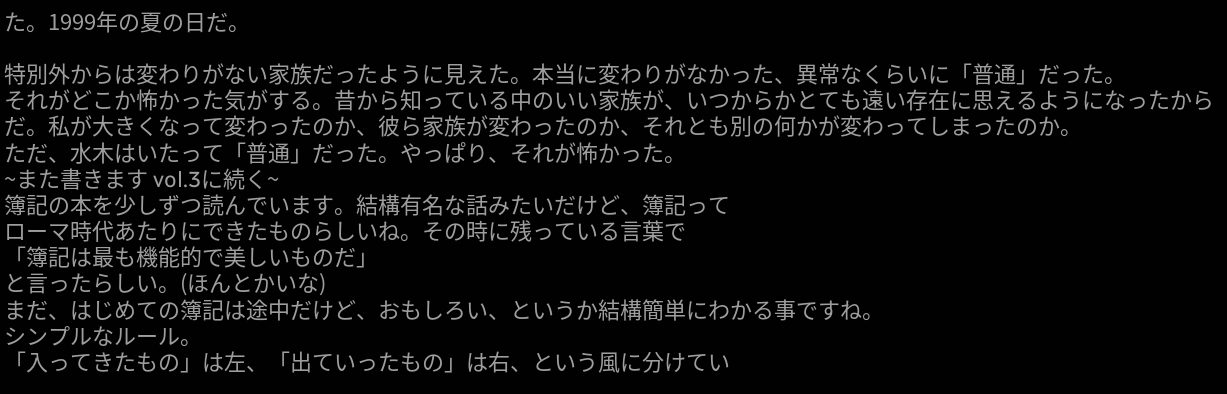た。1999年の夏の日だ。

特別外からは変わりがない家族だったように見えた。本当に変わりがなかった、異常なくらいに「普通」だった。
それがどこか怖かった気がする。昔から知っている中のいい家族が、いつからかとても遠い存在に思えるようになったからだ。私が大きくなって変わったのか、彼ら家族が変わったのか、それとも別の何かが変わってしまったのか。
ただ、水木はいたって「普通」だった。やっぱり、それが怖かった。
~また書きます vol.3に続く~
簿記の本を少しずつ読んでいます。結構有名な話みたいだけど、簿記って
ローマ時代あたりにできたものらしいね。その時に残っている言葉で
「簿記は最も機能的で美しいものだ」
と言ったらしい。(ほんとかいな)
まだ、はじめての簿記は途中だけど、おもしろい、というか結構簡単にわかる事ですね。
シンプルなルール。
「入ってきたもの」は左、「出ていったもの」は右、という風に分けてい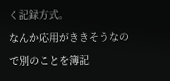く記録方式。
なんか応用がききそうなので別のことを簿記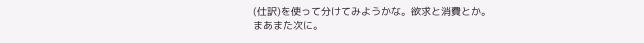(仕訳)を使って分けてみようかな。欲求と消費とか。
まあまた次に。